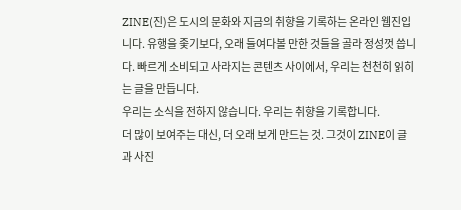ZINE(진)은 도시의 문화와 지금의 취향을 기록하는 온라인 웹진입니다. 유행을 좇기보다, 오래 들여다볼 만한 것들을 골라 정성껏 씁니다. 빠르게 소비되고 사라지는 콘텐츠 사이에서, 우리는 천천히 읽히는 글을 만듭니다.
우리는 소식을 전하지 않습니다. 우리는 취향을 기록합니다.
더 많이 보여주는 대신, 더 오래 보게 만드는 것. 그것이 ZINE이 글과 사진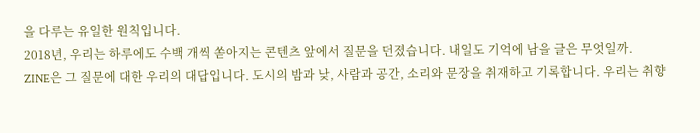을 다루는 유일한 원칙입니다.
2018년, 우리는 하루에도 수백 개씩 쏟아지는 콘텐츠 앞에서 질문을 던졌습니다. 내일도 기억에 남을 글은 무엇일까.
ZINE은 그 질문에 대한 우리의 대답입니다. 도시의 밤과 낮, 사람과 공간, 소리와 문장을 취재하고 기록합니다. 우리는 취향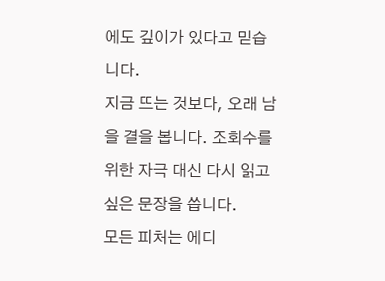에도 깊이가 있다고 믿습니다.
지금 뜨는 것보다, 오래 남을 결을 봅니다. 조회수를 위한 자극 대신 다시 읽고 싶은 문장을 씁니다.
모든 피처는 에디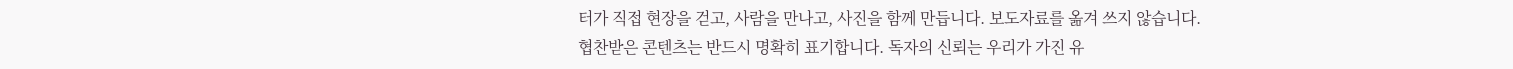터가 직접 현장을 걷고, 사람을 만나고, 사진을 함께 만듭니다. 보도자료를 옮겨 쓰지 않습니다.
협찬받은 콘텐츠는 반드시 명확히 표기합니다. 독자의 신뢰는 우리가 가진 유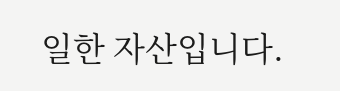일한 자산입니다.